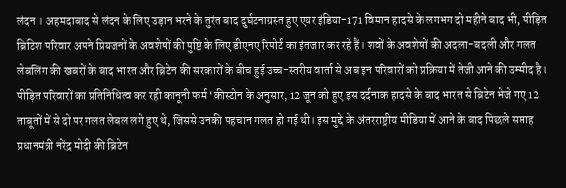लंदन । अहमदाबाद से लंदन के लिए उड़ान भरने के तुरंत बाद दुर्घटनाग्रस्त हुए एयर इंडिया-171 विमान हादसे के लगभग दो महीने बाद भी, पीड़ित ब्रिटिश परिवार अपने प्रियजनों के अवशेषों की पुष्टि के लिए डीएनए रिपोर्ट का इंतजार कर रहे हैं। शवों के अवशेषों की अदला-बदली और गलत लेबलिंग की खबरों के बाद भारत और ब्रिटेन की सरकारों के बीच हुई उच्च-स्तरीय वार्ता से अब इन परिवारों को प्रक्रिया में तेजी आने की उम्मीद है।
पीड़ित परिवारों का प्रतिनिधित्व कर रही कानूनी फर्म ‘कीस्टोन के अनुसार, 12 जून को हुए इस दर्दनाक हादसे के बाद भारत से ब्रिटेन भेजे गए 12 ताबूतों में से दो पर गलत लेबल लगे हुए थे, जिससे उनकी पहचान गलत हो गई थी। इस मुद्दे के अंतरराष्ट्रीय मीडिया में आने के बाद पिछले सप्ताह प्रधानमंत्री नरेंद्र मोदी की ब्रिटेन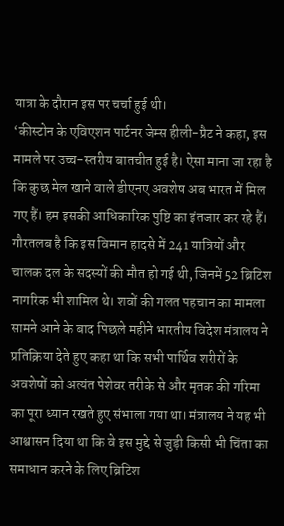यात्रा के दौरान इस पर चर्चा हुई थी।
‘कीस्टोन के एविएशन पार्टनर जेम्स हीली-प्रैट ने कहा, इस मामले पर उच्च-स्तरीय बातचीत हुई है। ऐसा माना जा रहा है कि कुछ मेल खाने वाले डीएनए अवशेष अब भारत में मिल गए हैं। हम इसकी आधिकारिक पुष्टि का इंतजार कर रहे हैं।
गौरतलब है कि इस विमान हादसे में 241 यात्रियों और चालक दल के सदस्यों की मौत हो गई थी, जिनमें 52 ब्रिटिश नागरिक भी शामिल थे। शवों की गलत पहचान का मामला सामने आने के बाद पिछले महीने भारतीय विदेश मंत्रालय ने प्रतिक्रिया देते हुए कहा था कि सभी पार्थिव शरीरों के अवशेषों को अत्यंत पेशेवर तरीके से और मृतक की गरिमा का पूरा ध्यान रखते हुए संभाला गया था। मंत्रालय ने यह भी आश्वासन दिया था कि वे इस मुद्दे से जुड़ी किसी भी चिंता का समाधान करने के लिए ब्रिटिश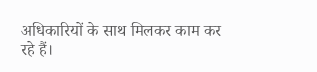अधिकारियों के साथ मिलकर काम कर रहे हैं।